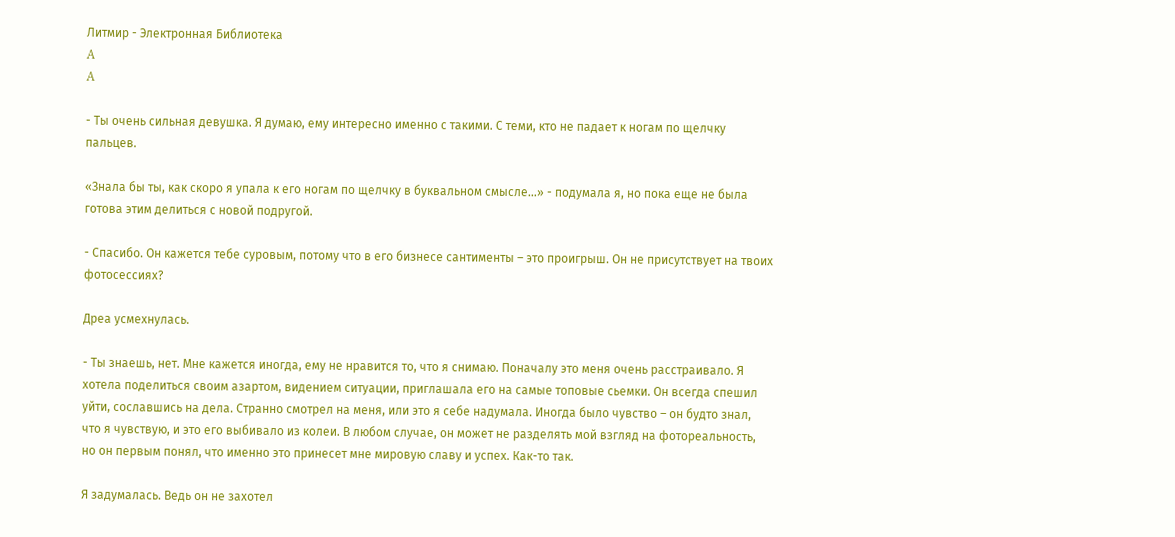Литмир - Электронная Библиотека
A
A

- Ты очень сильная девушка. Я думаю, ему интересно именно с такими. С теми, кто не падает к ногам по щелчку пальцев.

«Знала бы ты, как скоро я упала к его ногам по щелчку в буквальном смысле…» - подумала я, но пока еще не была готова этим делиться с новой подругой.

- Спасибо. Он кажется тебе суровым, потому что в его бизнесе сантименты – это проигрыш. Он не присутствует на твоих фотосессиях?

Дреа усмехнулась.

- Ты знаешь, нет. Мне кажется иногда, ему не нравится то, что я снимаю. Поначалу это меня очень расстраивало. Я хотела поделиться своим азартом, видением ситуации, приглашала его на самые топовые сьемки. Он всегда спешил уйти, сославшись на дела. Странно смотрел на меня, или это я себе надумала. Иногда было чувство – он будто знал, что я чувствую, и это его выбивало из колеи. В любом случае, он может не разделять мой взгляд на фотореальность, но он первым понял, что именно это принесет мне мировую славу и успех. Как-то так.

Я задумалась. Ведь он не захотел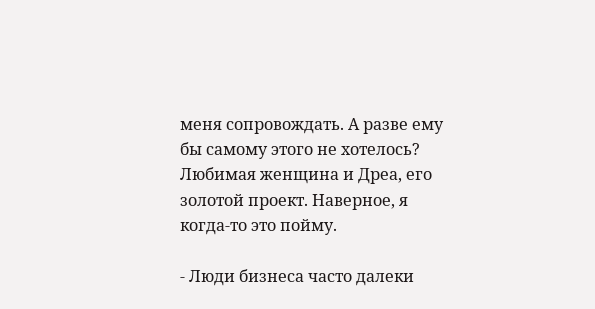меня сопровождать. А разве ему бы самому этого не хотелось? Любимая женщина и Дреа, его золотой проект. Наверное, я когда-то это пойму.

- Люди бизнеса часто далеки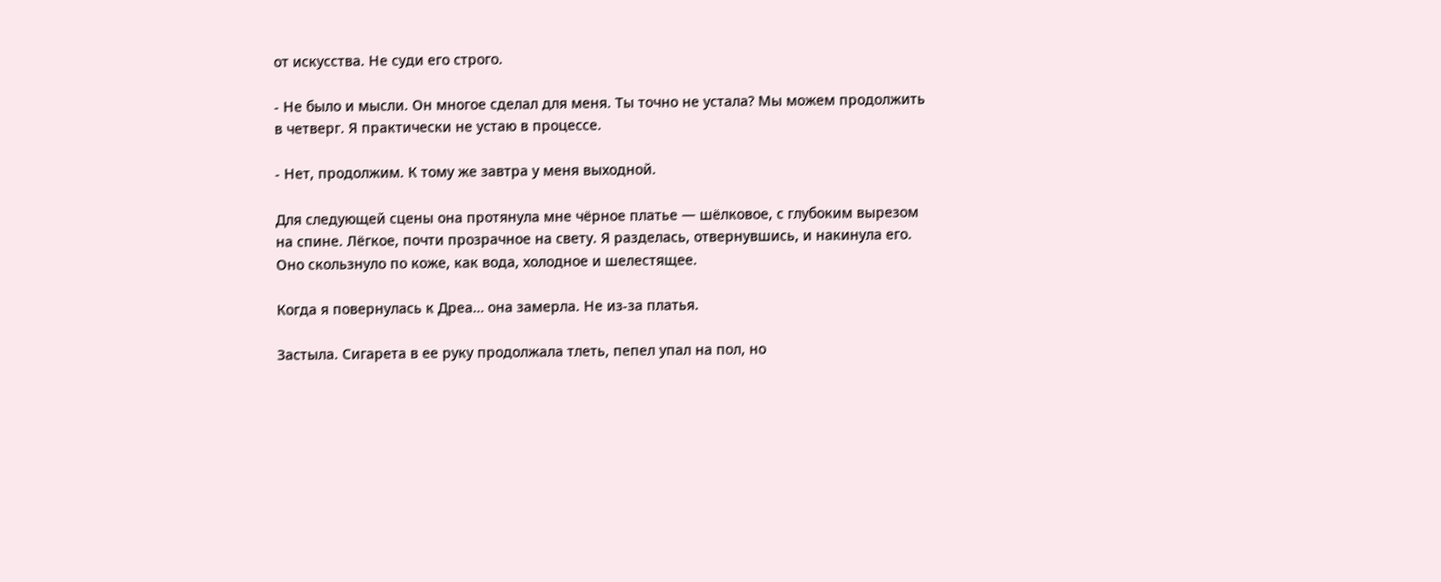от искусства. Не суди его строго.

- Не было и мысли. Он многое сделал для меня. Ты точно не устала? Мы можем продолжить в четверг. Я практически не устаю в процессе.

- Нет, продолжим. К тому же завтра у меня выходной.

Для следующей сцены она протянула мне чёрное платье — шёлковое, с глубоким вырезом на спине. Лёгкое, почти прозрачное на свету. Я разделась, отвернувшись, и накинула его. Оно скользнуло по коже, как вода, холодное и шелестящее.

Когда я повернулась к Дреа… она замерла. Не из-за платья.

Застыла. Сигарета в ее руку продолжала тлеть, пепел упал на пол, но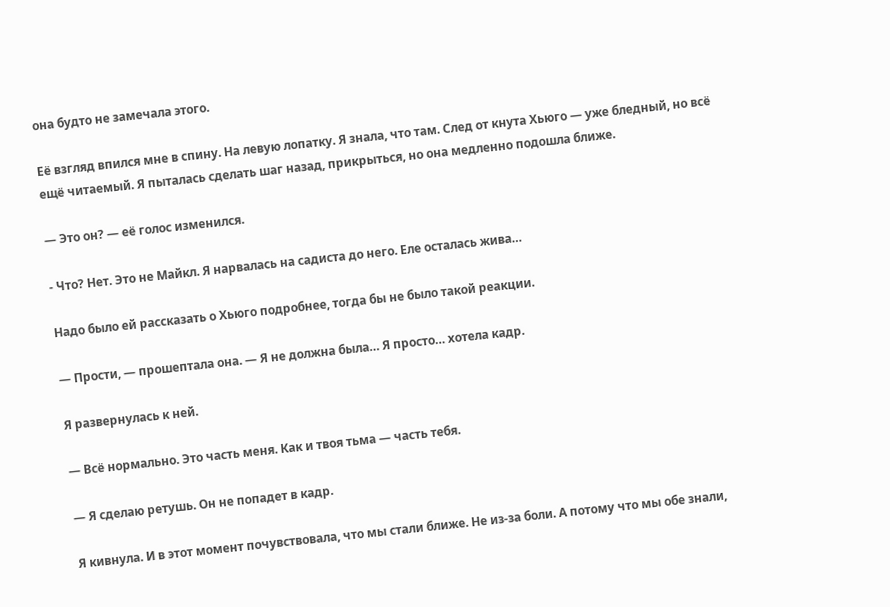она будто не замечала этого.

Её взгляд впился мне в спину. На левую лопатку. Я знала, что там. След от кнута Хьюго — уже бледный, но всё ещё читаемый. Я пыталась сделать шаг назад, прикрыться, но она медленно подошла ближе.

— Это он? — её голос изменился.

- Что? Нет. Это не Майкл. Я нарвалась на садиста до него. Еле осталась жива…

Надо было ей рассказать о Хьюго подробнее, тогда бы не было такой реакции.

— Прости, — прошептала она. — Я не должна была… Я просто… хотела кадр.

Я развернулась к ней.

— Всё нормально. Это часть меня. Как и твоя тьма — часть тебя.

— Я сделаю ретушь. Он не попадет в кадр.

Я кивнула. И в этот момент почувствовала, что мы стали ближе. Не из-за боли. А потому что мы обе знали,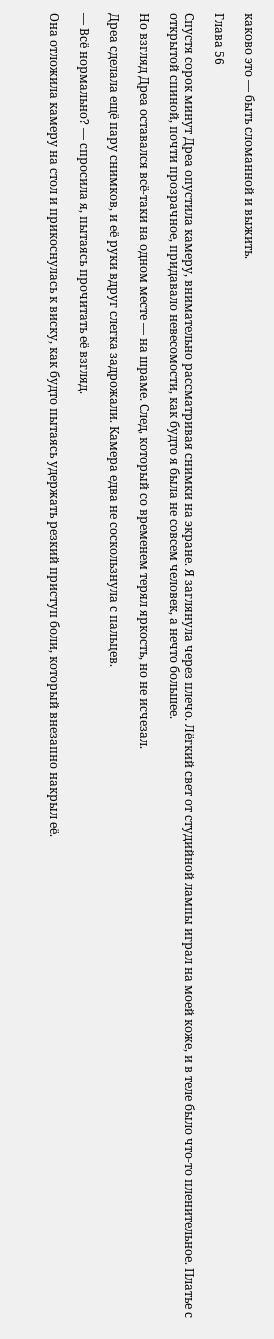каково это — быть сломанной и выжить.

Глава 56

Спустя сорок минут Дреа опустила камеру, внимательно рассматривая снимки на экране. Я заглянула через плечо. Лёгкий свет от студийной лампы играл на моей коже, и в теле было что-то пленительное. Платье с открытой спиной, почти прозрачное, придавало невесомости, как будто я была не совсем человек, а нечто большее.

Но взгляд Дреа оставался всё-таки на одном месте — на шраме. След, который со временем терял яркость, но не исчезал.

Дреа сделала ещё пару снимков, и её руки вдруг слегка задрожали. Камера едва не соскользнула с пальцев.

— Всё нормально? — спросила я, пытаясь прочитать её взгляд.

Она отложила камеру на стол и прикоснулась к виску, как будто пытаясь удержать резкий приступ боли, который внезапно накрыл её.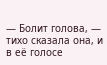— Болит голова, — тихо сказала она, и в её голосе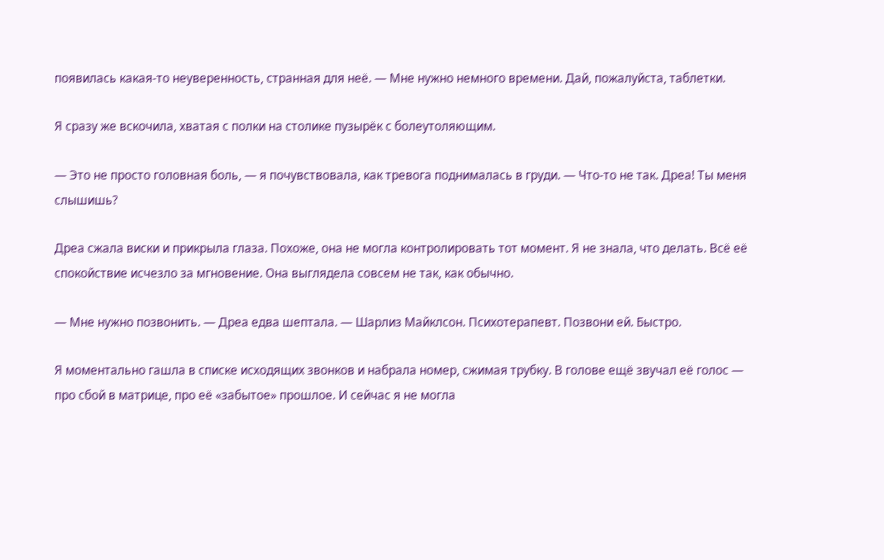появилась какая-то неуверенность, странная для неё. — Мне нужно немного времени. Дай, пожалуйста, таблетки.

Я сразу же вскочила, хватая с полки на столике пузырёк с болеутоляющим.

— Это не просто головная боль, — я почувствовала, как тревога поднималась в груди. — Что-то не так. Дреа! Ты меня слышишь?

Дреа сжала виски и прикрыла глаза. Похоже, она не могла контролировать тот момент. Я не знала, что делать. Всё её спокойствие исчезло за мгновение. Она выглядела совсем не так, как обычно.

— Мне нужно позвонить. — Дреа едва шептала. — Шарлиз Майклсон. Психотерапевт. Позвони ей. Быстро.

Я моментально гашла в списке исходящих звонков и набрала номер, сжимая трубку. В голове ещё звучал её голос — про сбой в матрице, про её «забытое» прошлое. И сейчас я не могла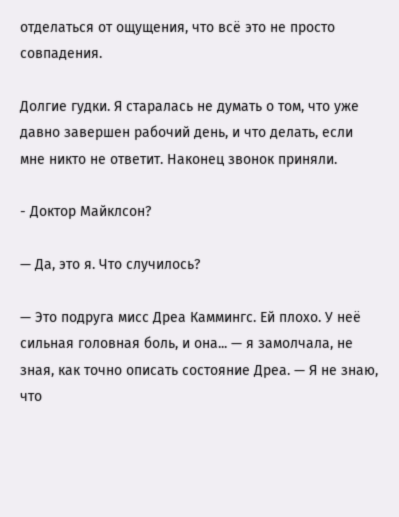отделаться от ощущения, что всё это не просто совпадения.

Долгие гудки. Я старалась не думать о том, что уже давно завершен рабочий день, и что делать, если мне никто не ответит. Наконец звонок приняли.

- Доктор Майклсон?

— Да, это я. Что случилось?

— Это подруга мисс Дреа Каммингс. Ей плохо. У неё сильная головная боль, и она... — я замолчала, не зная, как точно описать состояние Дреа. — Я не знаю, что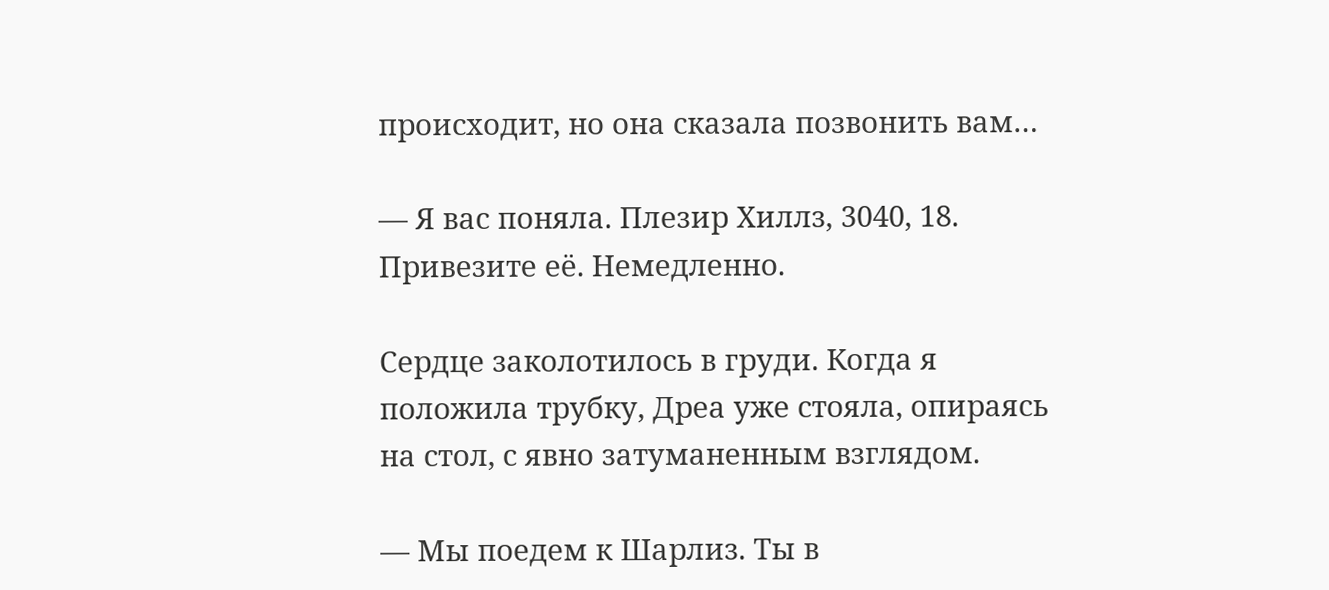происходит, но она сказала позвонить вам…

— Я вас поняла. Плезир Хиллз, 3040, 18. Привезите её. Немедленно.

Сердце заколотилось в груди. Когда я положила трубку, Дреа уже стояла, опираясь на стол, с явно затуманенным взглядом.

— Мы поедем к Шарлиз. Ты в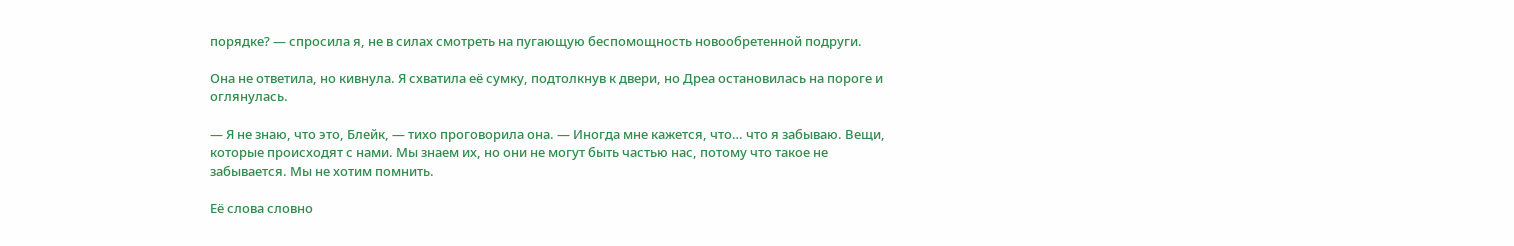порядке? — спросила я, не в силах смотреть на пугающую беспомощность новообретенной подруги.

Она не ответила, но кивнула. Я схватила её сумку, подтолкнув к двери, но Дреа остановилась на пороге и оглянулась.

— Я не знаю, что это, Блейк, — тихо проговорила она. — Иногда мне кажется, что… что я забываю. Вещи, которые происходят с нами. Мы знаем их, но они не могут быть частью нас, потому что такое не забывается. Мы не хотим помнить.

Её слова словно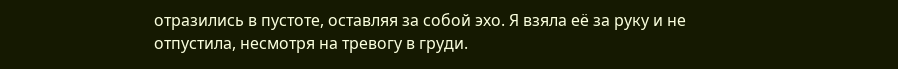отразились в пустоте, оставляя за собой эхо. Я взяла её за руку и не отпустила, несмотря на тревогу в груди.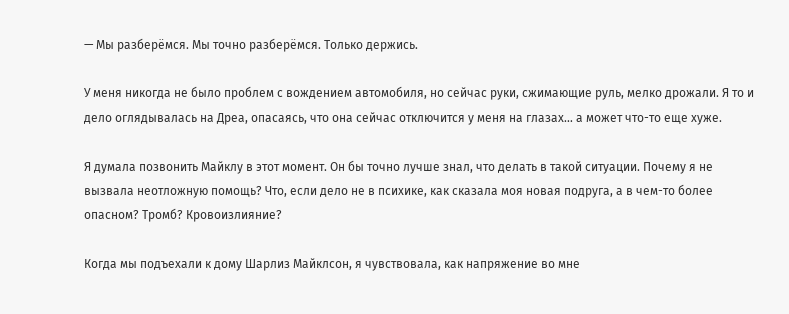— Мы разберёмся. Мы точно разберёмся. Только держись.

У меня никогда не было проблем с вождением автомобиля, но сейчас руки, сжимающие руль, мелко дрожали. Я то и дело оглядывалась на Дреа, опасаясь, что она сейчас отключится у меня на глазах… а может что-то еще хуже.

Я думала позвонить Майклу в этот момент. Он бы точно лучше знал, что делать в такой ситуации. Почему я не вызвала неотложную помощь? Что, если дело не в психике, как сказала моя новая подруга, а в чем-то более опасном? Тромб? Кровоизлияние?

Когда мы подъехали к дому Шарлиз Майклсон, я чувствовала, как напряжение во мне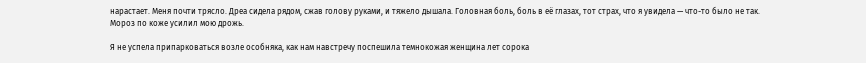нарастает. Меня почти трясло. Дреа сидела рядом, сжав голову руками, и тяжело дышала. Головная боль, боль в её глазах, тот страх, что я увидела — что-то было не так. Мороз по коже усилил мою дрожь.

Я не успела припарковаться возле особняка, как нам навстречу поспешила темнокожая женщина лет сорока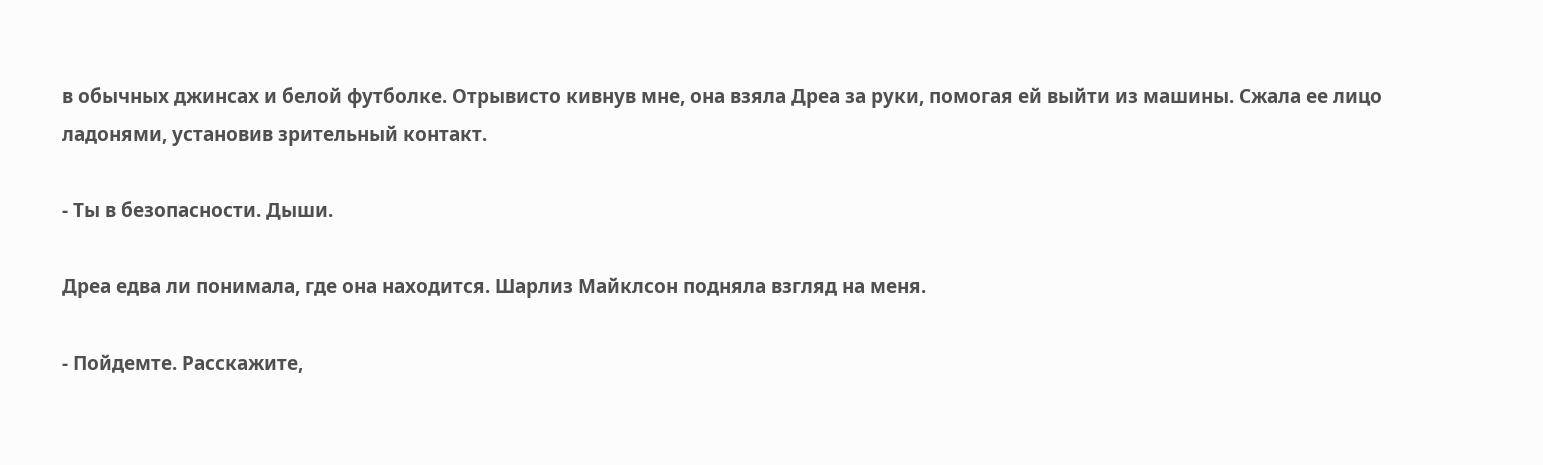в обычных джинсах и белой футболке. Отрывисто кивнув мне, она взяла Дреа за руки, помогая ей выйти из машины. Сжала ее лицо ладонями, установив зрительный контакт.

- Ты в безопасности. Дыши.

Дреа едва ли понимала, где она находится. Шарлиз Майклсон подняла взгляд на меня.

- Пойдемте. Расскажите,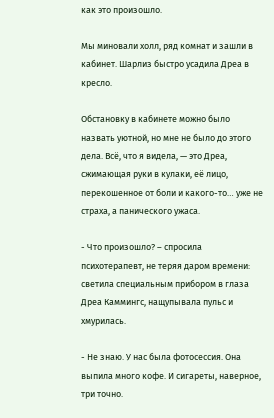как это произошло.

Мы миновали холл, ряд комнат и зашли в кабинет. Шарлиз быстро усадила Дреа в кресло.

Обстановку в кабинете можно было назвать уютной, но мне не было до этого дела. Всё, что я видела, — это Дреа, сжимающая руки в кулаки, её лицо, перекошенное от боли и какого-то… уже не страха, а панического ужаса.

- Что произошло? – спросила психотерапевт, не теряя даром времени: светила специальным прибором в глаза Дреа Каммингс, нащупывала пульс и хмурилась.

- Не знаю. У нас была фотосессия. Она выпила много кофе. И сигареты, наверное, три точно.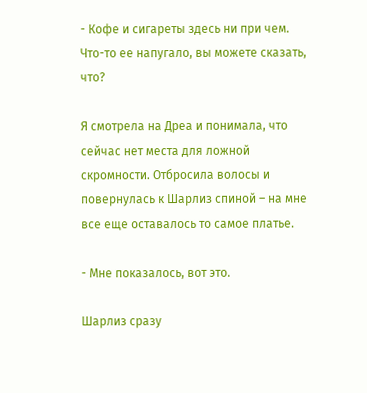- Кофе и сигареты здесь ни при чем. Что-то ее напугало, вы можете сказать, что?

Я смотрела на Дреа и понимала, что сейчас нет места для ложной скромности. Отбросила волосы и повернулась к Шарлиз спиной – на мне все еще оставалось то самое платье.

- Мне показалось, вот это.

Шарлиз сразу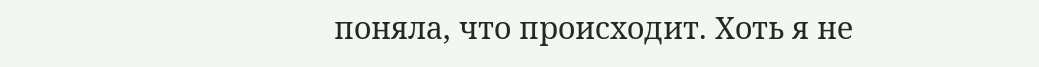поняла, что происходит. Хоть я не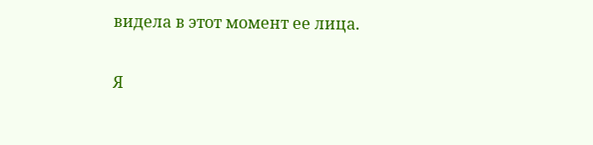видела в этот момент ее лица.

Я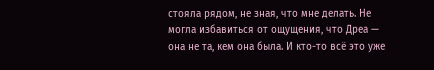стояла рядом, не зная, что мне делать. Не могла избавиться от ощущения, что Дреа — она не та, кем она была. И кто-то всё это уже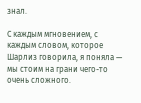знал.

С каждым мгновением, с каждым словом, которое Шарлиз говорила, я поняла — мы стоим на грани чего-то очень сложного.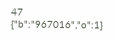47
{"b":"967016","o":1}